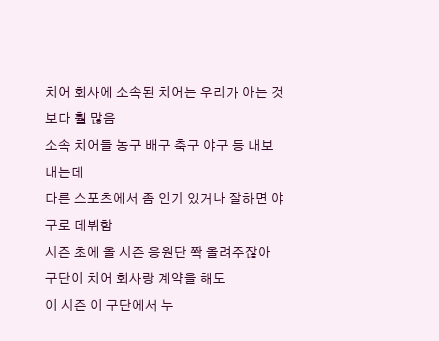치어 회사에 소속된 치어는 우리가 아는 것보다 훨 많음
소속 치어들 농구 배구 축구 야구 등 내보내는데
다른 스포츠에서 좀 인기 있거나 잘하면 야구로 데뷔함
시즌 초에 올 시즌 응원단 쫙 올려주잖아
구단이 치어 회사랑 계약을 해도
이 시즌 이 구단에서 누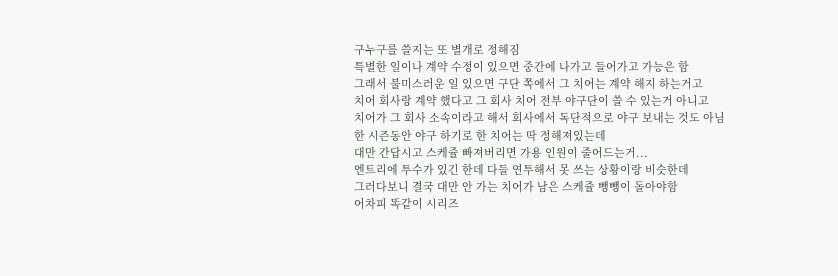구누구를 쓸지는 또 별개로 정해짐
특별한 일이나 계약 수정이 있으면 중간에 나가고 들어가고 가능은 함
그래서 불미스러운 일 있으면 구단 쪽에서 그 치어는 계약 해지 하는거고
치어 회사랑 계약 했다고 그 회사 치어 전부 야구단이 쓸 수 있는거 아니고
치어가 그 회사 소속이라고 해서 회사에서 독단적으로 야구 보내는 것도 아님
한 시즌동안 야구 하기로 한 치어는 딱 정해져있는데
대만 간답시고 스케쥴 빠져버리면 가용 인원이 줄어드는거...
엔트리에 투수가 있긴 한데 다들 연투해서 못 쓰는 상황이랑 비슷한데
그러다보니 결국 대만 안 가는 치어가 남은 스케쥴 뺑뺑이 돌아야함
어차피 똑같이 시리즈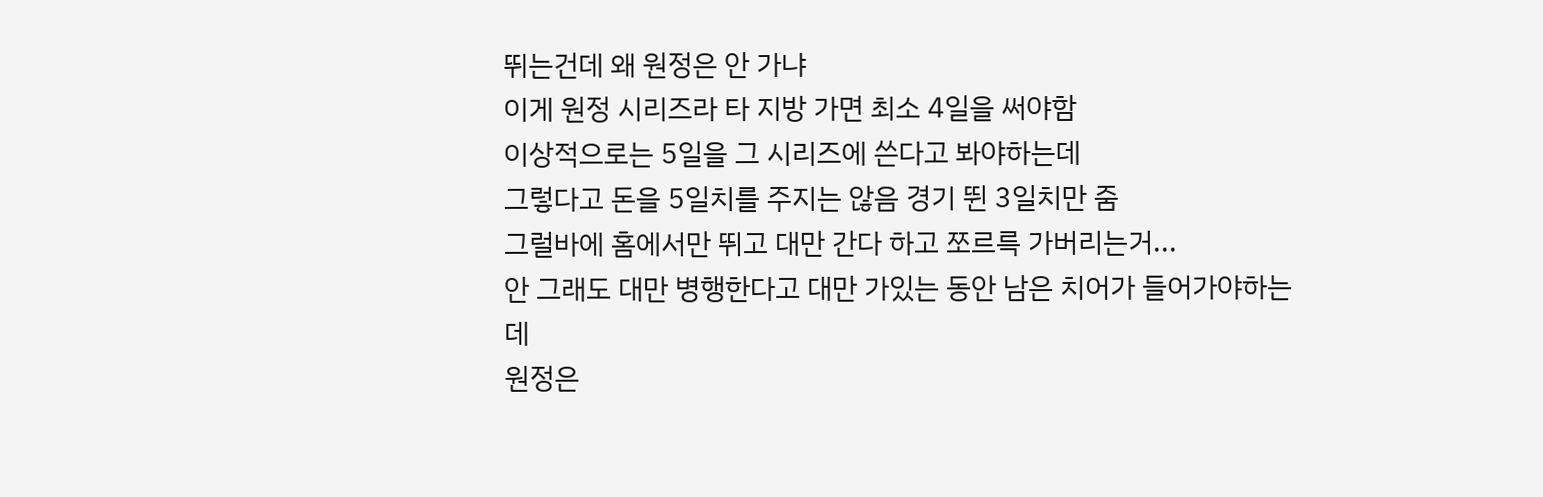뛰는건데 왜 원정은 안 가냐
이게 원정 시리즈라 타 지방 가면 최소 4일을 써야함
이상적으로는 5일을 그 시리즈에 쓴다고 봐야하는데
그렇다고 돈을 5일치를 주지는 않음 경기 뛴 3일치만 줌
그럴바에 홈에서만 뛰고 대만 간다 하고 쪼르륵 가버리는거...
안 그래도 대만 병행한다고 대만 가있는 동안 남은 치어가 들어가야하는데
원정은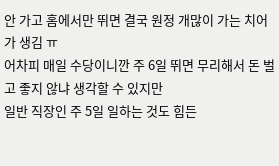안 가고 홈에서만 뛰면 결국 원정 개많이 가는 치어가 생김 ㅠ
어차피 매일 수당이니깐 주 6일 뛰면 무리해서 돈 벌고 좋지 않냐 생각할 수 있지만
일반 직장인 주 5일 일하는 것도 힘든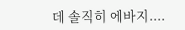데 솔직히 에바지....